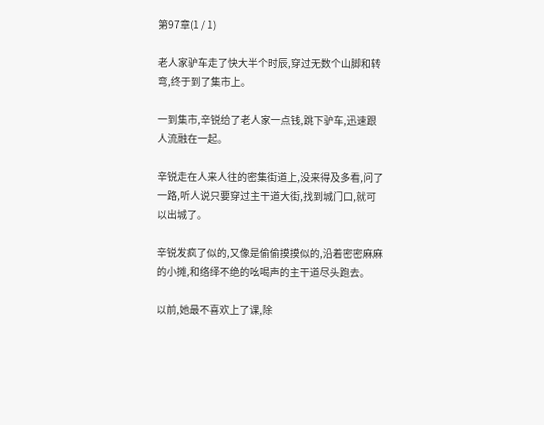第97章(1 / 1)

老人家驴车走了快大半个时辰,穿过无数个山脚和转弯,终于到了集市上。

一到集市,辛锐给了老人家一点钱,跳下驴车,迅速跟人流融在一起。

辛锐走在人来人往的密集街道上,没来得及多看,问了一路,听人说只要穿过主干道大街,找到城门口,就可以出城了。

辛锐发疯了似的,又像是偷偷摸摸似的,沿着密密麻麻的小摊,和络绎不绝的吆喝声的主干道尽头跑去。

以前,她最不喜欢上了课,除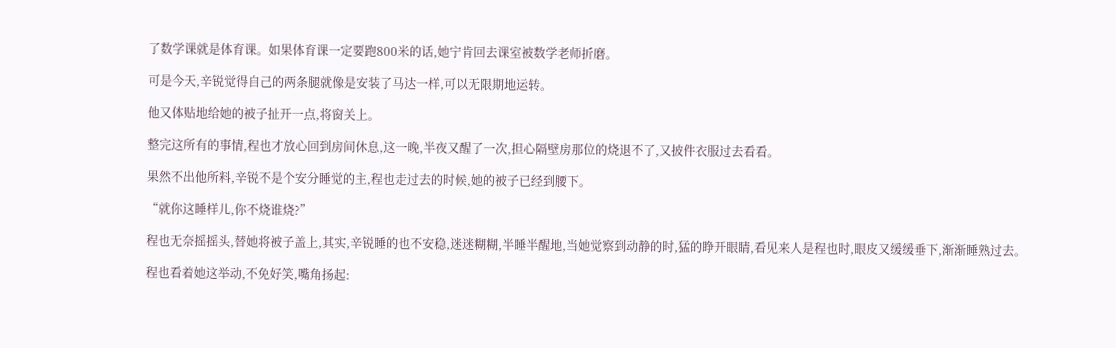了数学课就是体育课。如果体育课一定要跑800米的话,她宁肯回去课室被数学老师折磨。

可是今天,辛锐觉得自己的两条腿就像是安装了马达一样,可以无限期地运转。

他又体贴地给她的被子扯开一点,将窗关上。

整完这所有的事情,程也才放心回到房间休息,这一晚,半夜又醒了一次,担心隔壁房那位的烧退不了,又披件衣服过去看看。

果然不出他所料,辛锐不是个安分睡觉的主,程也走过去的时候,她的被子已经到腰下。

“就你这睡样儿,你不烧谁烧?”

程也无奈摇摇头,替她将被子盖上,其实,辛锐睡的也不安稳,迷迷糊糊,半睡半醒地,当她觉察到动静的时,猛的睁开眼睛,看见来人是程也时,眼皮又缓缓垂下,渐渐睡熟过去。

程也看着她这举动,不免好笑,嘴角扬起: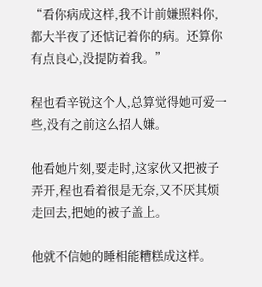“看你病成这样,我不计前嫌照料你,都大半夜了还惦记着你的病。还算你有点良心,没提防着我。”

程也看辛锐这个人,总算觉得她可爱一些,没有之前这么招人嫌。

他看她片刻,要走时,这家伙又把被子弄开,程也看着很是无奈,又不厌其烦走回去,把她的被子盖上。

他就不信她的睡相能糟糕成这样。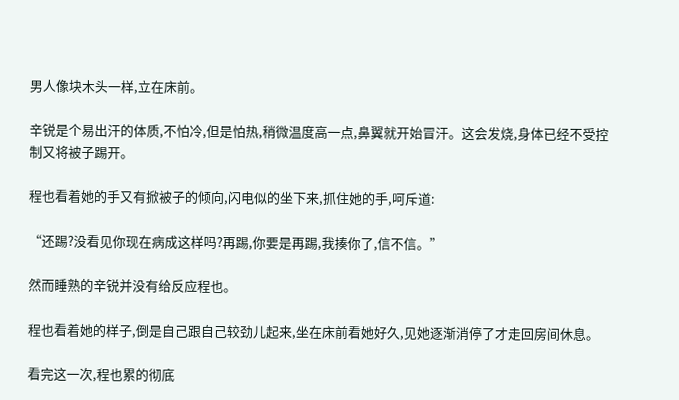男人像块木头一样,立在床前。

辛锐是个易出汗的体质,不怕冷,但是怕热,稍微温度高一点,鼻翼就开始冒汗。这会发烧,身体已经不受控制又将被子踢开。

程也看着她的手又有掀被子的倾向,闪电似的坐下来,抓住她的手,呵斥道:

“还踢?没看见你现在病成这样吗?再踢,你要是再踢,我揍你了,信不信。”

然而睡熟的辛锐并没有给反应程也。

程也看着她的样子,倒是自己跟自己较劲儿起来,坐在床前看她好久,见她逐渐消停了才走回房间休息。

看完这一次,程也累的彻底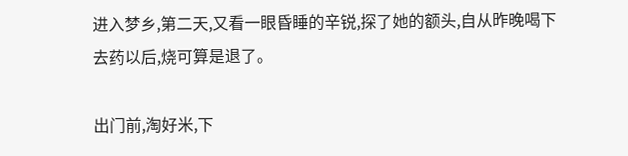进入梦乡,第二天,又看一眼昏睡的辛锐,探了她的额头,自从昨晚喝下去药以后,烧可算是退了。

出门前,淘好米,下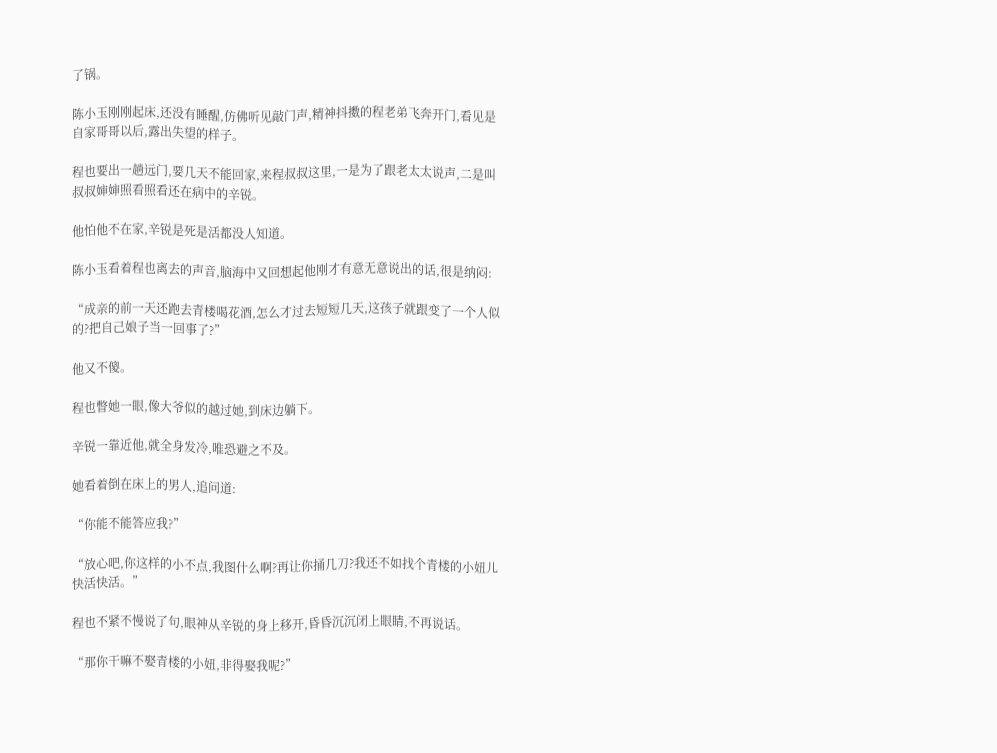了锅。

陈小玉刚刚起床,还没有睡醒,仿佛听见敲门声,精神抖擞的程老弟飞奔开门,看见是自家哥哥以后,露出失望的样子。

程也要出一趟远门,要几天不能回家,来程叔叔这里,一是为了跟老太太说声,二是叫叔叔婶婶照看照看还在病中的辛锐。

他怕他不在家,辛锐是死是活都没人知道。

陈小玉看着程也离去的声音,脑海中又回想起他刚才有意无意说出的话,很是纳闷:

“成亲的前一天还跑去青楼喝花酒,怎么才过去短短几天,这孩子就跟变了一个人似的?把自己娘子当一回事了?”

他又不傻。

程也瞥她一眼,像大爷似的越过她,到床边躺下。

辛锐一靠近他,就全身发冷,唯恐避之不及。

她看着倒在床上的男人,追问道:

“你能不能答应我?”

“放心吧,你这样的小不点,我图什么啊?再让你捅几刀?我还不如找个青楼的小妞儿快活快活。”

程也不紧不慢说了句,眼神从辛锐的身上移开,昏昏沉沉闭上眼睛,不再说话。

“那你干嘛不娶青楼的小妞,非得娶我呢?”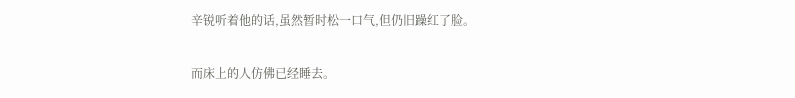辛锐听着他的话,虽然暂时松一口气,但仍旧躁红了脸。

而床上的人仿佛已经睡去。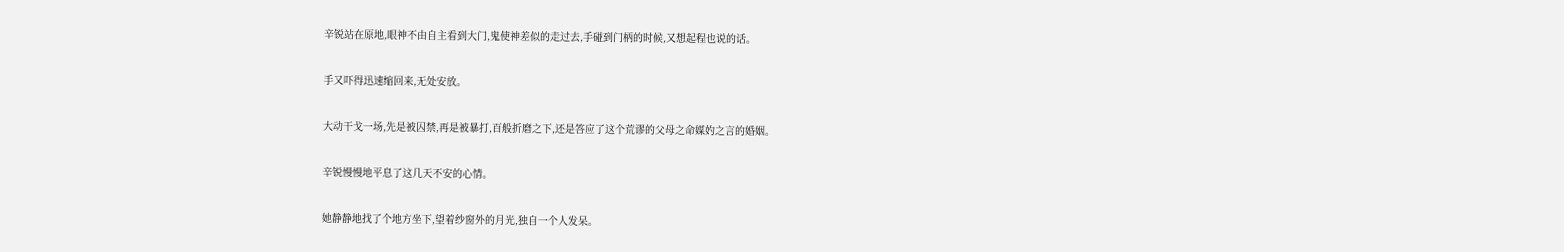辛锐站在原地,眼神不由自主看到大门,鬼使神差似的走过去,手碰到门柄的时候,又想起程也说的话。

手又吓得迅速缩回来,无处安放。

大动干戈一场,先是被囚禁,再是被暴打,百般折磨之下,还是答应了这个荒谬的父母之命媒妁之言的婚姻。

辛锐慢慢地平息了这几天不安的心情。

她静静地找了个地方坐下,望着纱窗外的月光,独自一个人发呆。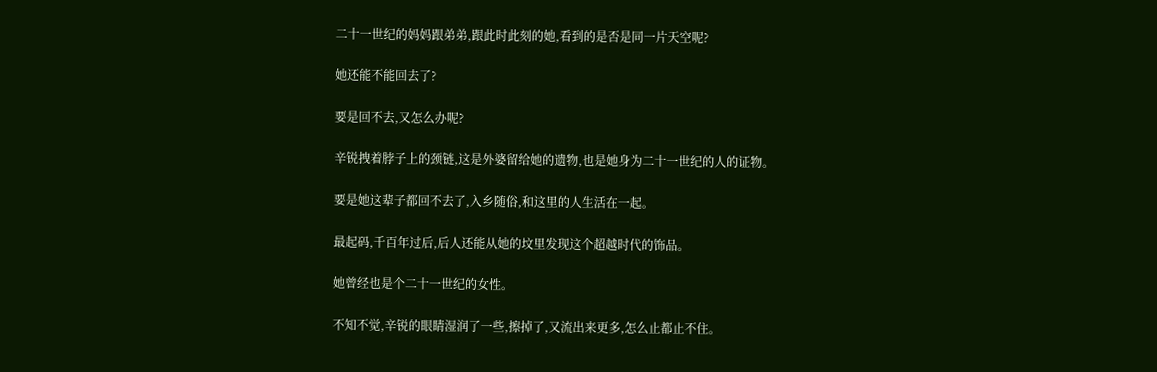二十一世纪的妈妈跟弟弟,跟此时此刻的她,看到的是否是同一片天空呢?

她还能不能回去了?

要是回不去,又怎么办呢?

辛锐拽着脖子上的颈链,这是外婆留给她的遗物,也是她身为二十一世纪的人的证物。

要是她这辈子都回不去了,入乡随俗,和这里的人生活在一起。

最起码,千百年过后,后人还能从她的坟里发现这个超越时代的饰品。

她曾经也是个二十一世纪的女性。

不知不觉,辛锐的眼睛湿润了一些,擦掉了,又流出来更多,怎么止都止不住。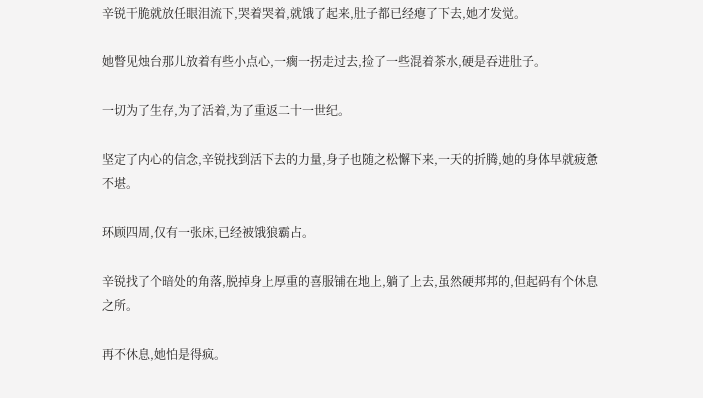辛锐干脆就放任眼泪流下,哭着哭着,就饿了起来,肚子都已经瘪了下去,她才发觉。

她瞥见烛台那儿放着有些小点心,一瘸一拐走过去,捡了一些混着茶水,硬是吞进肚子。

一切为了生存,为了活着,为了重返二十一世纪。

坚定了内心的信念,辛锐找到活下去的力量,身子也随之松懈下来,一天的折腾,她的身体早就疲惫不堪。

环顾四周,仅有一张床,已经被饿狼霸占。

辛锐找了个暗处的角落,脱掉身上厚重的喜服铺在地上,躺了上去,虽然硬邦邦的,但起码有个休息之所。

再不休息,她怕是得疯。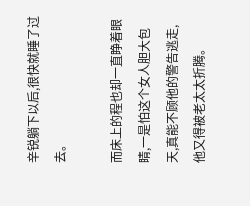辛锐躺下以后,很快就睡了过去。

而床上的程也却一直睁着眼睛,一是怕这个女人胆大包天,真能不顾他的警告逃走,他又得被老太太折腾。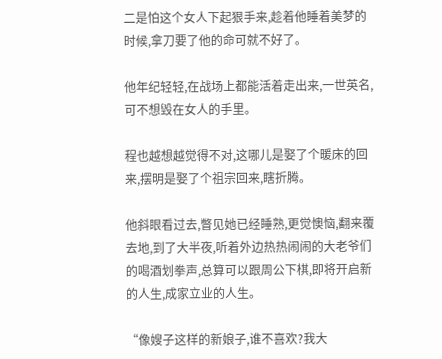二是怕这个女人下起狠手来,趁着他睡着美梦的时候,拿刀要了他的命可就不好了。

他年纪轻轻,在战场上都能活着走出来,一世英名,可不想毁在女人的手里。

程也越想越觉得不对,这哪儿是娶了个暖床的回来,摆明是娶了个祖宗回来,瞎折腾。

他斜眼看过去,瞥见她已经睡熟,更觉懊恼,翻来覆去地,到了大半夜,听着外边热热闹闹的大老爷们的喝酒划拳声,总算可以跟周公下棋,即将开启新的人生,成家立业的人生。

“像嫂子这样的新娘子,谁不喜欢?我大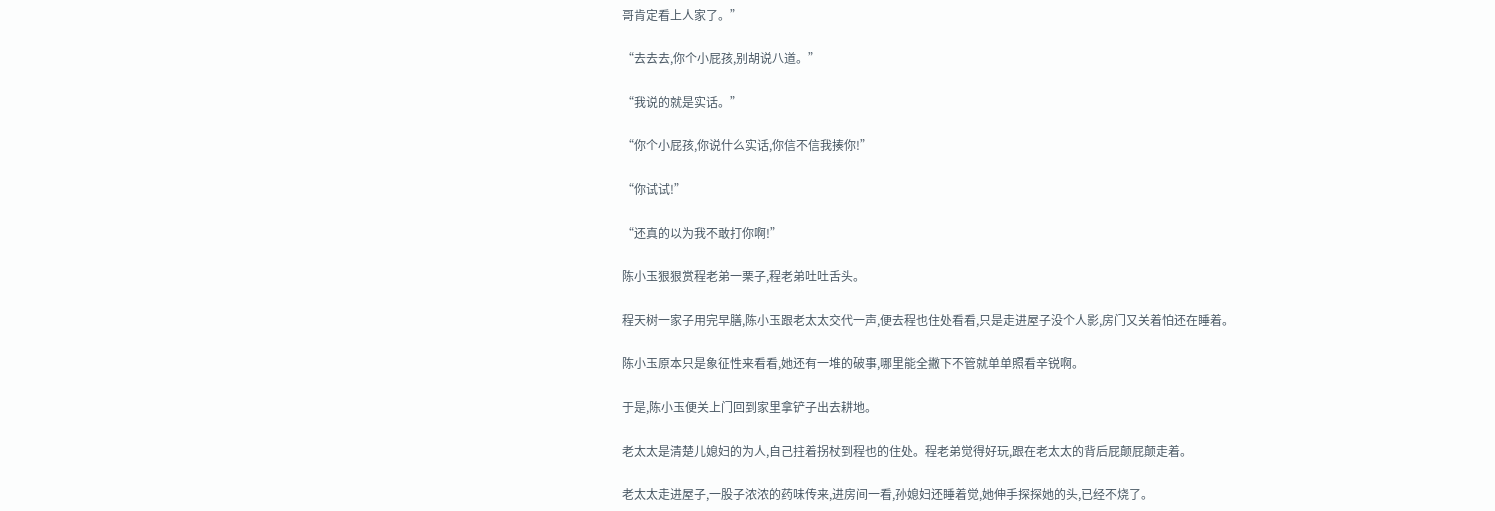哥肯定看上人家了。”

“去去去,你个小屁孩,别胡说八道。”

“我说的就是实话。”

“你个小屁孩,你说什么实话,你信不信我揍你!”

“你试试!”

“还真的以为我不敢打你啊!”

陈小玉狠狠赏程老弟一栗子,程老弟吐吐舌头。

程天树一家子用完早膳,陈小玉跟老太太交代一声,便去程也住处看看,只是走进屋子没个人影,房门又关着怕还在睡着。

陈小玉原本只是象征性来看看,她还有一堆的破事,哪里能全撇下不管就单单照看辛锐啊。

于是,陈小玉便关上门回到家里拿铲子出去耕地。

老太太是清楚儿媳妇的为人,自己拄着拐杖到程也的住处。程老弟觉得好玩,跟在老太太的背后屁颠屁颠走着。

老太太走进屋子,一股子浓浓的药味传来,进房间一看,孙媳妇还睡着觉,她伸手探探她的头,已经不烧了。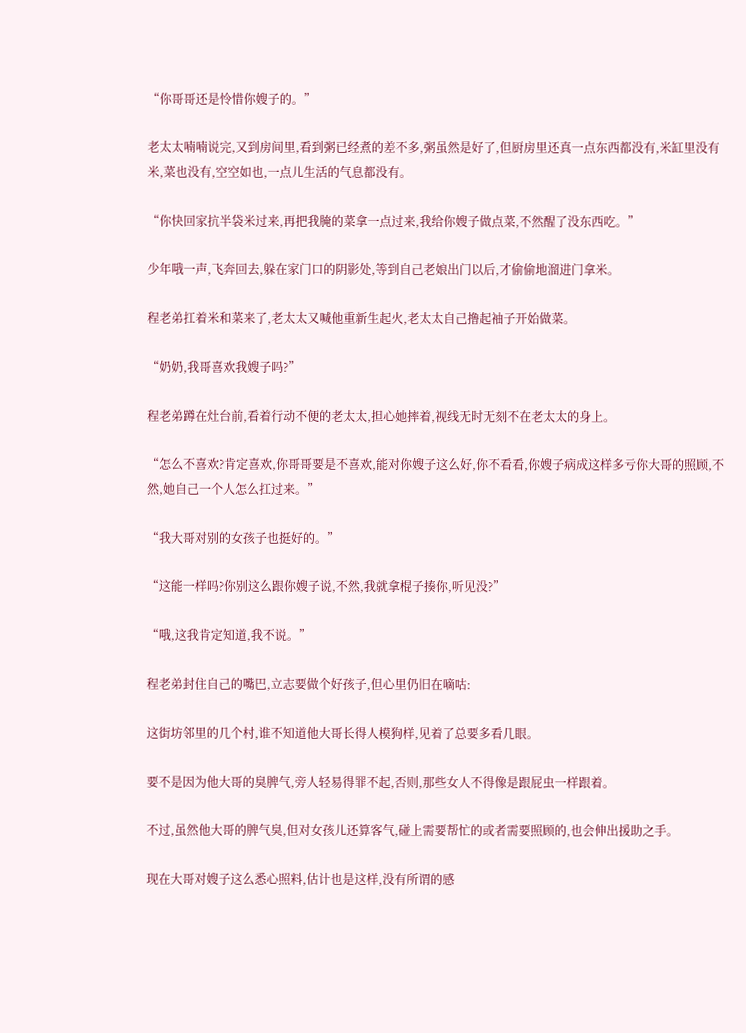“你哥哥还是怜惜你嫂子的。”

老太太喃喃说完,又到房间里,看到粥已经煮的差不多,粥虽然是好了,但厨房里还真一点东西都没有,米缸里没有米,菜也没有,空空如也,一点儿生活的气息都没有。

“你快回家抗半袋米过来,再把我腌的菜拿一点过来,我给你嫂子做点菜,不然醒了没东西吃。”

少年哦一声,飞奔回去,躲在家门口的阴影处,等到自己老娘出门以后,才偷偷地溜进门拿米。

程老弟扛着米和菜来了,老太太又喊他重新生起火,老太太自己撸起袖子开始做菜。

“奶奶,我哥喜欢我嫂子吗?”

程老弟蹲在灶台前,看着行动不便的老太太,担心她摔着,视线无时无刻不在老太太的身上。

“怎么不喜欢?肯定喜欢,你哥哥要是不喜欢,能对你嫂子这么好,你不看看,你嫂子病成这样多亏你大哥的照顾,不然,她自己一个人怎么扛过来。”

“我大哥对别的女孩子也挺好的。”

“这能一样吗?你别这么跟你嫂子说,不然,我就拿棍子揍你,听见没?”

“哦,这我肯定知道,我不说。”

程老弟封住自己的嘴巴,立志要做个好孩子,但心里仍旧在嘀咕:

这街坊邻里的几个村,谁不知道他大哥长得人模狗样,见着了总要多看几眼。

要不是因为他大哥的臭脾气,旁人轻易得罪不起,否则,那些女人不得像是跟屁虫一样跟着。

不过,虽然他大哥的脾气臭,但对女孩儿还算客气,碰上需要帮忙的或者需要照顾的,也会伸出援助之手。

现在大哥对嫂子这么悉心照料,估计也是这样,没有所谓的感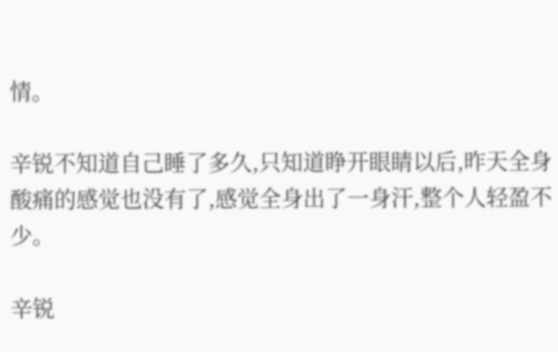情。

辛锐不知道自己睡了多久,只知道睁开眼睛以后,昨天全身酸痛的感觉也没有了,感觉全身出了一身汗,整个人轻盈不少。

辛锐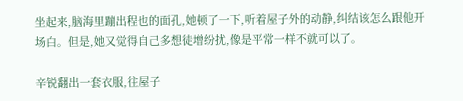坐起来,脑海里蹦出程也的面孔,她顿了一下,听着屋子外的动静,纠结该怎么跟他开场白。但是,她又觉得自己多想徒增纷扰,像是平常一样不就可以了。

辛锐翻出一套衣服,往屋子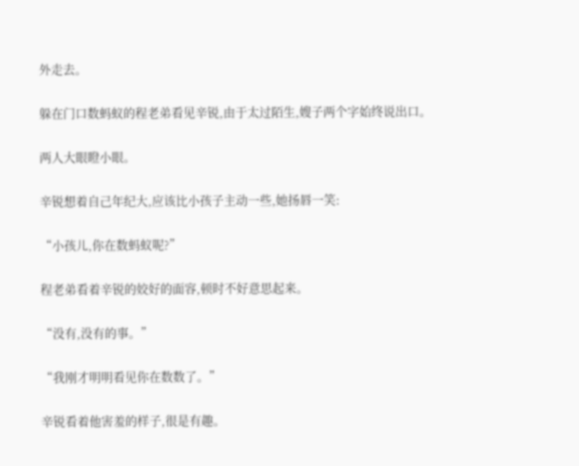外走去。

躲在门口数蚂蚁的程老弟看见辛锐,由于太过陌生,嫂子两个字始终说出口。

两人大眼瞪小眼。

辛锐想着自己年纪大,应该比小孩子主动一些,她扬唇一笑:

“小孩儿,你在数蚂蚁呢?”

程老弟看着辛锐的姣好的面容,顿时不好意思起来。

“没有,没有的事。”

“我刚才明明看见你在数数了。”

辛锐看着他害羞的样子,很是有趣。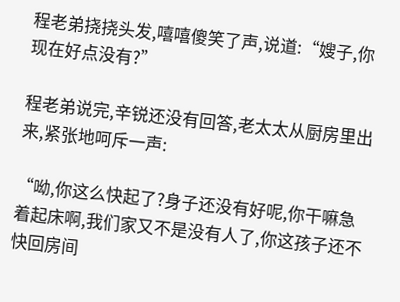程老弟挠挠头发,嘻嘻傻笑了声,说道:“嫂子,你现在好点没有?”

程老弟说完,辛锐还没有回答,老太太从厨房里出来,紧张地呵斥一声:

“呦,你这么快起了?身子还没有好呢,你干嘛急着起床啊,我们家又不是没有人了,你这孩子还不快回房间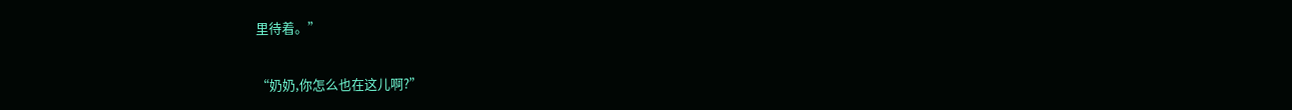里待着。”

“奶奶,你怎么也在这儿啊?”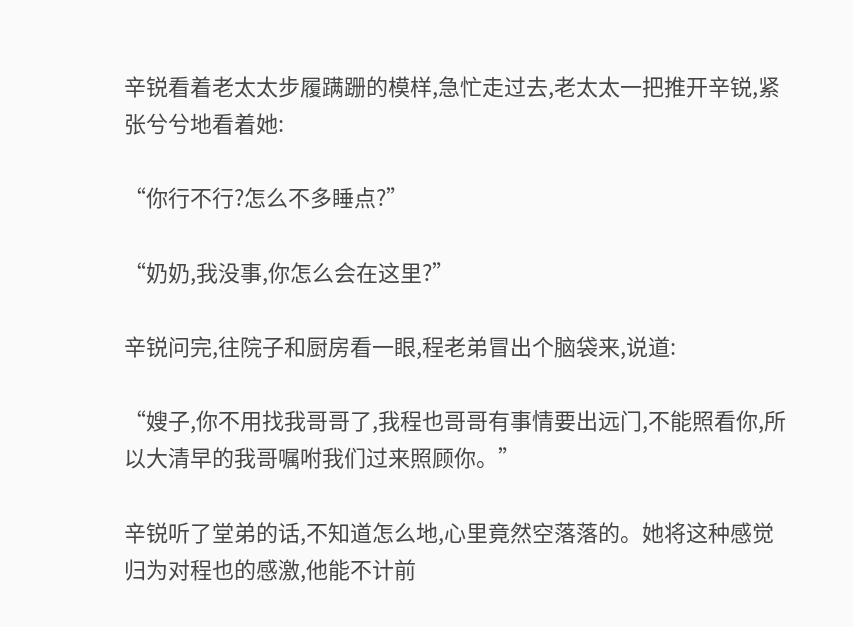辛锐看着老太太步履蹒跚的模样,急忙走过去,老太太一把推开辛锐,紧张兮兮地看着她:

“你行不行?怎么不多睡点?”

“奶奶,我没事,你怎么会在这里?”

辛锐问完,往院子和厨房看一眼,程老弟冒出个脑袋来,说道:

“嫂子,你不用找我哥哥了,我程也哥哥有事情要出远门,不能照看你,所以大清早的我哥嘱咐我们过来照顾你。”

辛锐听了堂弟的话,不知道怎么地,心里竟然空落落的。她将这种感觉归为对程也的感激,他能不计前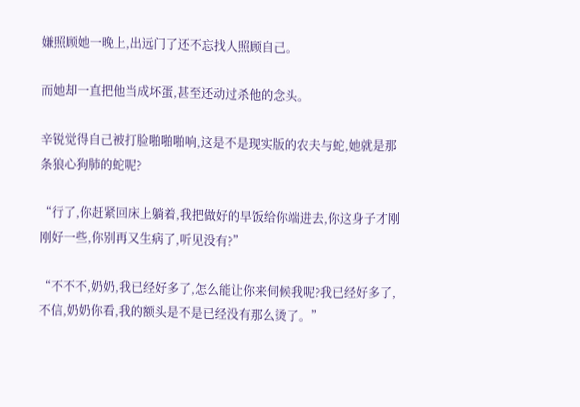嫌照顾她一晚上,出远门了还不忘找人照顾自己。

而她却一直把他当成坏蛋,甚至还动过杀他的念头。

辛锐觉得自己被打脸啪啪啪响,这是不是现实版的农夫与蛇,她就是那条狼心狗肺的蛇呢?

“行了,你赶紧回床上躺着,我把做好的早饭给你端进去,你这身子才刚刚好一些,你别再又生病了,听见没有?”

“不不不,奶奶,我已经好多了,怎么能让你来伺候我呢?我已经好多了,不信,奶奶你看,我的额头是不是已经没有那么烫了。”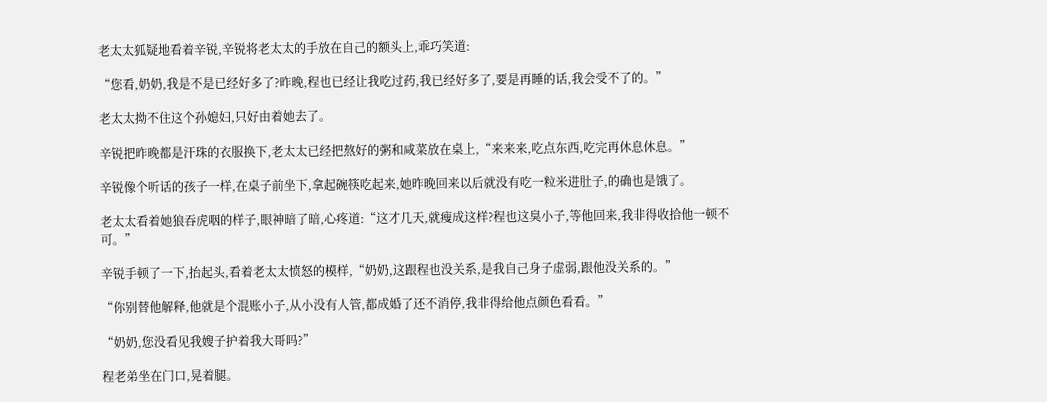老太太狐疑地看着辛锐,辛锐将老太太的手放在自己的额头上,乖巧笑道:

“您看,奶奶,我是不是已经好多了?昨晚,程也已经让我吃过药,我已经好多了,要是再睡的话,我会受不了的。”

老太太拗不住这个孙媳妇,只好由着她去了。

辛锐把昨晚都是汗珠的衣服换下,老太太已经把熬好的粥和咸菜放在桌上,“来来来,吃点东西,吃完再休息休息。”

辛锐像个听话的孩子一样,在桌子前坐下,拿起碗筷吃起来,她昨晚回来以后就没有吃一粒米进肚子,的确也是饿了。

老太太看着她狼吞虎咽的样子,眼神暗了暗,心疼道:“这才几天,就瘦成这样?程也这臭小子,等他回来,我非得收拾他一顿不可。”

辛锐手顿了一下,抬起头,看着老太太愤怒的模样,“奶奶,这跟程也没关系,是我自己身子虚弱,跟他没关系的。”

“你别替他解释,他就是个混账小子,从小没有人管,都成婚了还不消停,我非得给他点颜色看看。”

“奶奶,您没看见我嫂子护着我大哥吗?”

程老弟坐在门口,晃着腿。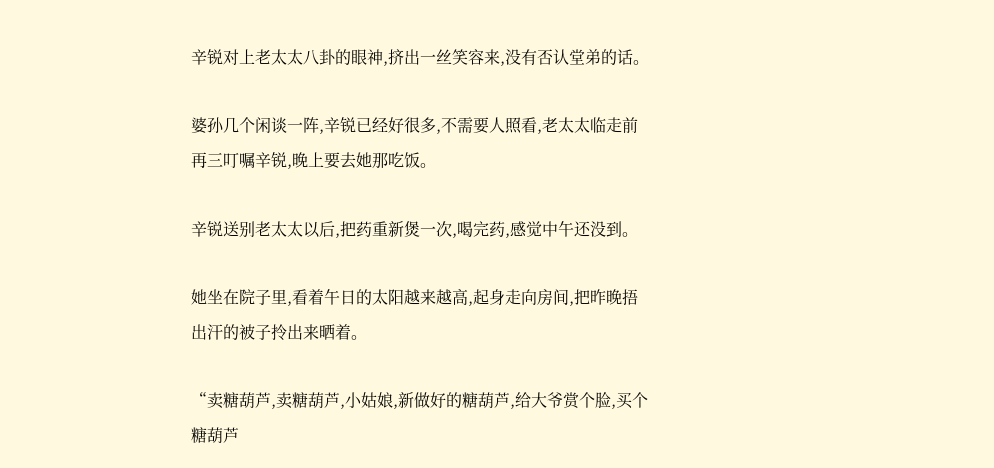辛锐对上老太太八卦的眼神,挤出一丝笑容来,没有否认堂弟的话。

婆孙几个闲谈一阵,辛锐已经好很多,不需要人照看,老太太临走前再三叮嘱辛锐,晚上要去她那吃饭。

辛锐送别老太太以后,把药重新煲一次,喝完药,感觉中午还没到。

她坐在院子里,看着午日的太阳越来越高,起身走向房间,把昨晚捂出汗的被子拎出来晒着。

“卖糖葫芦,卖糖葫芦,小姑娘,新做好的糖葫芦,给大爷赏个脸,买个糖葫芦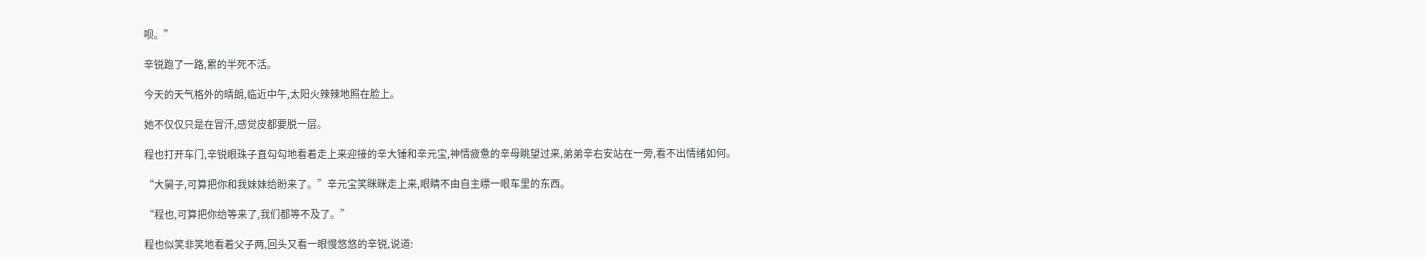呗。”

辛锐跑了一路,累的半死不活。

今天的天气格外的晴朗,临近中午,太阳火辣辣地照在脸上。

她不仅仅只是在冒汗,感觉皮都要脱一层。

程也打开车门,辛锐眼珠子直勾勾地看着走上来迎接的辛大锤和辛元宝,神情疲惫的辛母眺望过来,弟弟辛右安站在一旁,看不出情绪如何。

“大舅子,可算把你和我妹妹给盼来了。”辛元宝笑眯眯走上来,眼睛不由自主瞟一眼车里的东西。

“程也,可算把你给等来了,我们都等不及了。”

程也似笑非笑地看着父子两,回头又看一眼慢悠悠的辛锐,说道: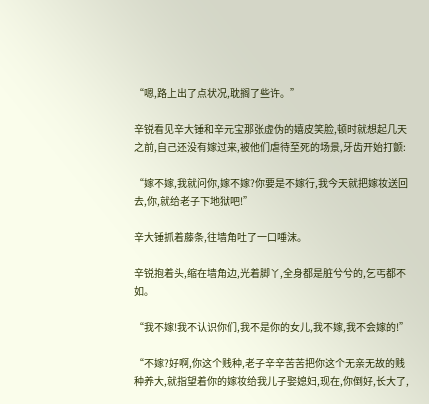“嗯,路上出了点状况,耽搁了些许。”

辛锐看见辛大锤和辛元宝那张虚伪的嬉皮笑脸,顿时就想起几天之前,自己还没有嫁过来,被他们虐待至死的场景,牙齿开始打颤:

“嫁不嫁,我就问你,嫁不嫁?你要是不嫁行,我今天就把嫁妆送回去,你,就给老子下地狱吧!”

辛大锤抓着藤条,往墙角吐了一口唾沫。

辛锐抱着头,缩在墙角边,光着脚丫,全身都是脏兮兮的,乞丐都不如。

“我不嫁!我不认识你们,我不是你的女儿,我不嫁,我不会嫁的!”

“不嫁?好啊,你这个贱种,老子辛辛苦苦把你这个无亲无故的贱种养大,就指望着你的嫁妆给我儿子娶媳妇,现在,你倒好,长大了,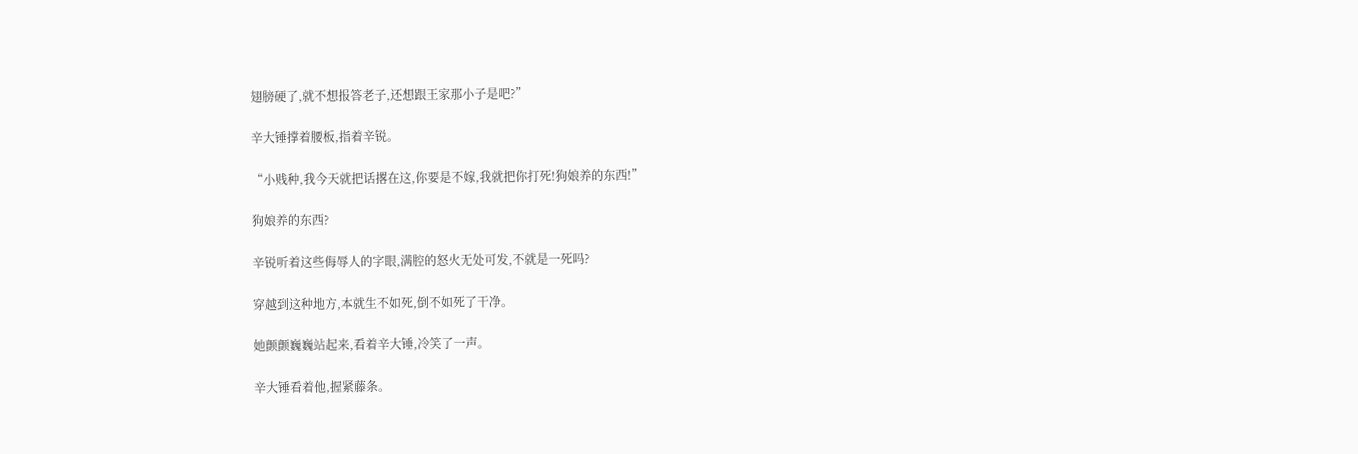翅膀硬了,就不想报答老子,还想跟王家那小子是吧?”

辛大锤撑着腰板,指着辛锐。

“小贱种,我今天就把话撂在这,你要是不嫁,我就把你打死!狗娘养的东西!”

狗娘养的东西?

辛锐听着这些侮辱人的字眼,满腔的怒火无处可发,不就是一死吗?

穿越到这种地方,本就生不如死,倒不如死了干净。

她颤颤巍巍站起来,看着辛大锤,冷笑了一声。

辛大锤看着他,握紧藤条。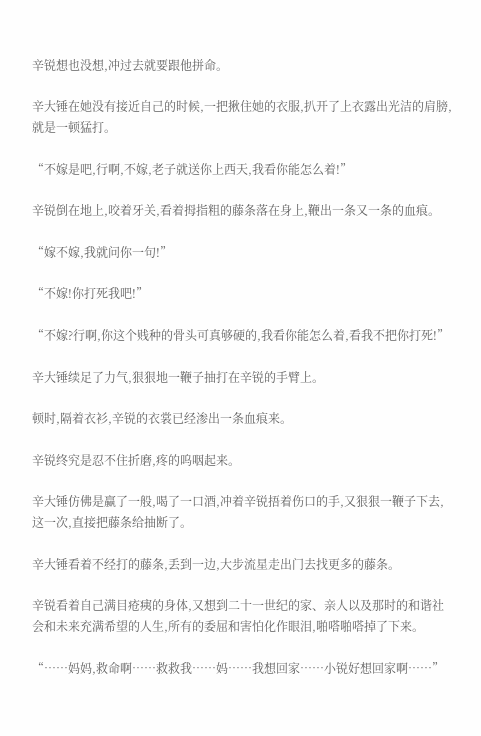辛锐想也没想,冲过去就要跟他拼命。

辛大锤在她没有接近自己的时候,一把揪住她的衣服,扒开了上衣露出光洁的肩膀,就是一顿猛打。

“不嫁是吧,行啊,不嫁,老子就送你上西天,我看你能怎么着!”

辛锐倒在地上,咬着牙关,看着拇指粗的藤条落在身上,鞭出一条又一条的血痕。

“嫁不嫁,我就问你一句!”

“不嫁!你打死我吧!”

“不嫁?行啊,你这个贱种的骨头可真够硬的,我看你能怎么着,看我不把你打死!”

辛大锤续足了力气,狠狠地一鞭子抽打在辛锐的手臂上。

顿时,隔着衣衫,辛锐的衣裳已经渗出一条血痕来。

辛锐终究是忍不住折磨,疼的呜咽起来。

辛大锤仿佛是赢了一般,喝了一口酒,冲着辛锐捂着伤口的手,又狠狠一鞭子下去,这一次,直接把藤条给抽断了。

辛大锤看着不经打的藤条,丢到一边,大步流星走出门去找更多的藤条。

辛锐看着自己满目疮痍的身体,又想到二十一世纪的家、亲人以及那时的和谐社会和未来充满希望的人生,所有的委屈和害怕化作眼泪,啪嗒啪嗒掉了下来。

“……妈妈,救命啊……救救我……妈……我想回家……小锐好想回家啊……”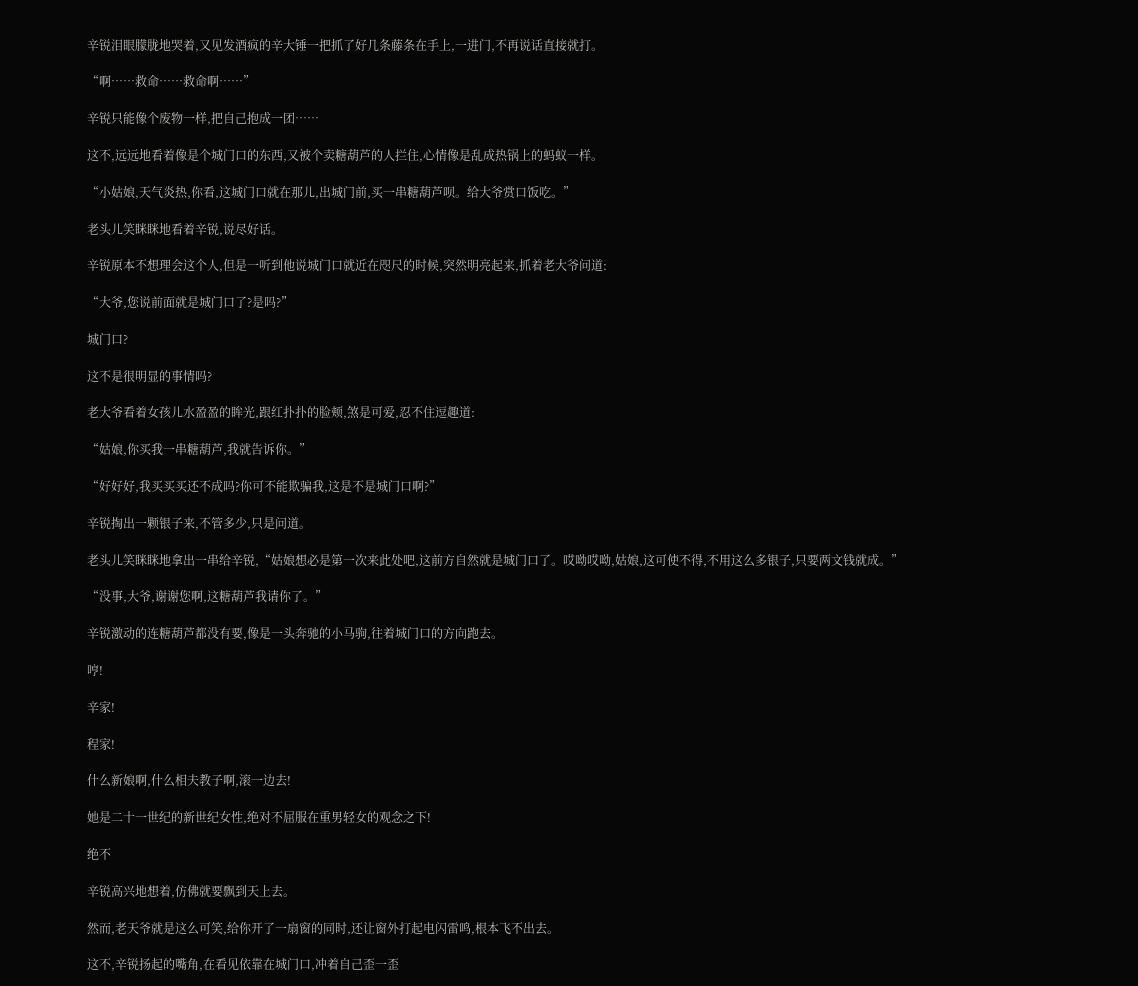辛锐泪眼朦胧地哭着,又见发酒疯的辛大锤一把抓了好几条藤条在手上,一进门,不再说话直接就打。

“啊……救命……救命啊……”

辛锐只能像个废物一样,把自己抱成一团……

这不,远远地看着像是个城门口的东西,又被个卖糖葫芦的人拦住,心情像是乱成热锅上的蚂蚁一样。

“小姑娘,天气炎热,你看,这城门口就在那儿,出城门前,买一串糖葫芦呗。给大爷赏口饭吃。”

老头儿笑眯眯地看着辛锐,说尽好话。

辛锐原本不想理会这个人,但是一听到他说城门口就近在咫尺的时候,突然明亮起来,抓着老大爷问道:

“大爷,您说前面就是城门口了?是吗?”

城门口?

这不是很明显的事情吗?

老大爷看着女孩儿水盈盈的眸光,跟红扑扑的脸颊,煞是可爱,忍不住逗趣道:

“姑娘,你买我一串糖葫芦,我就告诉你。”

“好好好,我买买买还不成吗?你可不能欺骗我,这是不是城门口啊?”

辛锐掏出一颗银子来,不管多少,只是问道。

老头儿笑眯眯地拿出一串给辛锐,“姑娘想必是第一次来此处吧,这前方自然就是城门口了。哎呦哎呦,姑娘,这可使不得,不用这么多银子,只要两文钱就成。”

“没事,大爷,谢谢您啊,这糖葫芦我请你了。”

辛锐激动的连糖葫芦都没有要,像是一头奔驰的小马驹,往着城门口的方向跑去。

哼!

辛家!

程家!

什么新娘啊,什么相夫教子啊,滚一边去!

她是二十一世纪的新世纪女性,绝对不屈服在重男轻女的观念之下!

绝不

辛锐高兴地想着,仿佛就要飘到天上去。

然而,老天爷就是这么可笑,给你开了一扇窗的同时,还让窗外打起电闪雷鸣,根本飞不出去。

这不,辛锐扬起的嘴角,在看见依靠在城门口,冲着自己歪一歪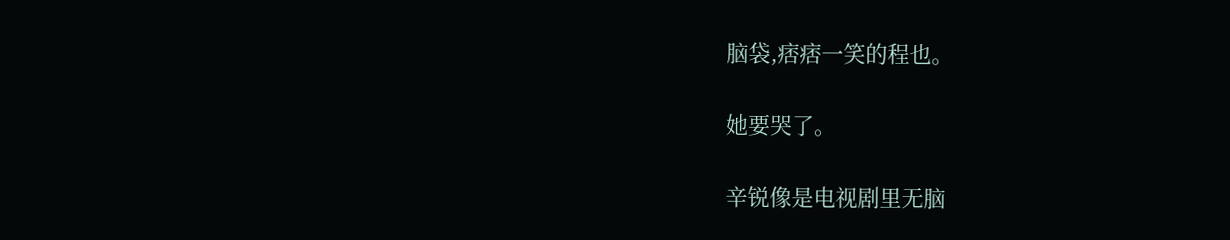脑袋,痞痞一笑的程也。

她要哭了。

辛锐像是电视剧里无脑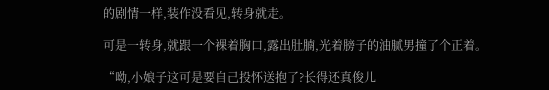的剧情一样,装作没看见,转身就走。

可是一转身,就跟一个裸着胸口,露出肚腩,光着膀子的油腻男撞了个正着。

“呦,小娘子这可是要自己投怀送抱了?长得还真俊儿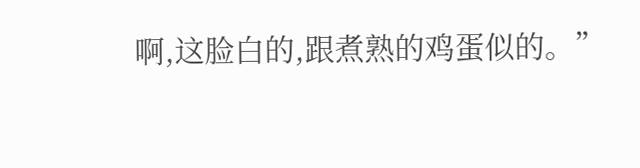啊,这脸白的,跟煮熟的鸡蛋似的。”